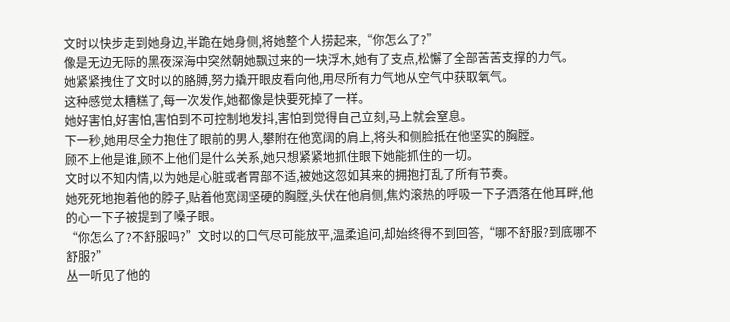文时以快步走到她身边,半跪在她身侧,将她整个人捞起来,“你怎么了?”
像是无边无际的黑夜深海中突然朝她飘过来的一块浮木,她有了支点,松懈了全部苦苦支撑的力气。
她紧紧拽住了文时以的胳膊,努力撬开眼皮看向他,用尽所有力气地从空气中获取氧气。
这种感觉太糟糕了,每一次发作,她都像是快要死掉了一样。
她好害怕,好害怕,害怕到不可控制地发抖,害怕到觉得自己立刻,马上就会窒息。
下一秒,她用尽全力抱住了眼前的男人,攀附在他宽阔的肩上,将头和侧脸抵在他坚实的胸膛。
顾不上他是谁,顾不上他们是什么关系,她只想紧紧地抓住眼下她能抓住的一切。
文时以不知内情,以为她是心脏或者胃部不适,被她这忽如其来的拥抱打乱了所有节奏。
她死死地抱着他的脖子,贴着他宽阔坚硬的胸膛,头伏在他肩侧,焦灼滚热的呼吸一下子洒落在他耳畔,他的心一下子被提到了嗓子眼。
“你怎么了?不舒服吗?”文时以的口气尽可能放平,温柔追问,却始终得不到回答,“哪不舒服?到底哪不舒服?”
丛一听见了他的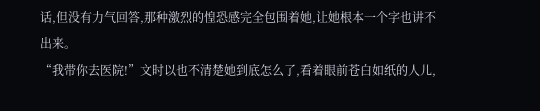话,但没有力气回答,那种激烈的惶恐感完全包围着她,让她根本一个字也讲不出来。
“我带你去医院!”文时以也不清楚她到底怎么了,看着眼前苍白如纸的人儿,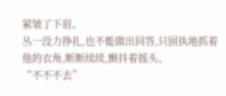紧皱了下眉。
丛一没力挣扎,也不能做出回答,只固执地抓着他的衣角,断断续续,颤抖着摇头。
“不不不去”